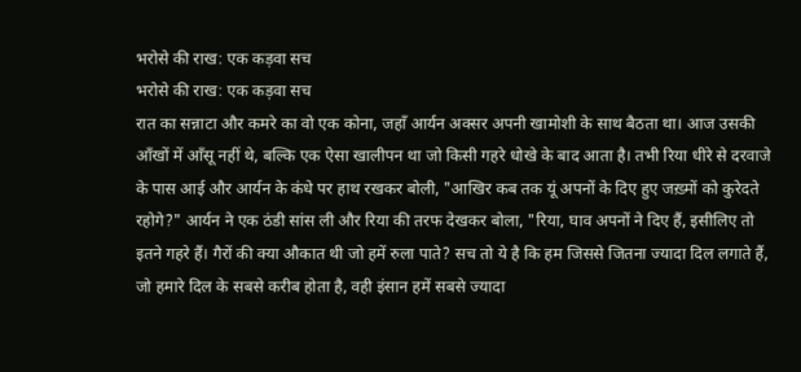भरोसे की राख: एक कड़वा सच
भरोसे की राख: एक कड़वा सच
रात का सन्नाटा और कमरे का वो एक कोना, जहाँ आर्यन अक्सर अपनी खामोशी के साथ बैठता था। आज उसकी आँखों में आँसू नहीं थे, बल्कि एक ऐसा खालीपन था जो किसी गहरे धोखे के बाद आता है। तभी रिया धीरे से दरवाजे के पास आई और आर्यन के कंधे पर हाथ रखकर बोली, "आखिर कब तक यूं अपनों के दिए हुए जख़्मों को कुरेदते रहोगे?" आर्यन ने एक ठंडी सांस ली और रिया की तरफ देखकर बोला, "रिया, घाव अपनों ने दिए हैं, इसीलिए तो इतने गहरे हैं। गैरों की क्या औकात थी जो हमें रुला पाते? सच तो ये है कि हम जिससे जितना ज्यादा दिल लगाते हैं, जो हमारे दिल के सबसे करीब होता है, वही इंसान हमें सबसे ज्यादा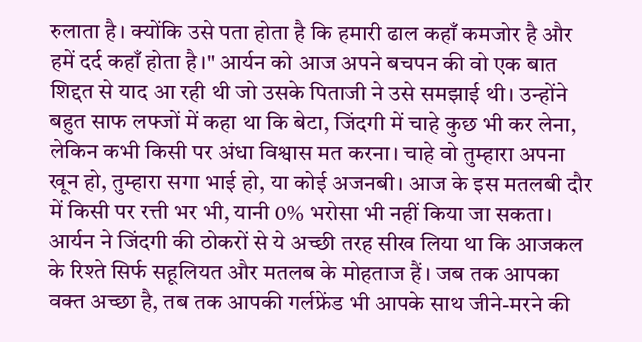रुलाता है। क्योंकि उसे पता होता है कि हमारी ढाल कहाँ कमजोर है और हमें दर्द कहाँ होता है।" आर्यन को आज अपने बचपन की वो एक बात शिद्दत से याद आ रही थी जो उसके पिताजी ने उसे समझाई थी। उन्होंने बहुत साफ लफ्जों में कहा था कि बेटा, जिंदगी में चाहे कुछ भी कर लेना, लेकिन कभी किसी पर अंधा विश्वास मत करना। चाहे वो तुम्हारा अपना खून हो, तुम्हारा सगा भाई हो, या कोई अजनबी। आज के इस मतलबी दौर में किसी पर रत्ती भर भी, यानी 0% भरोसा भी नहीं किया जा सकता। आर्यन ने जिंदगी की ठोकरों से ये अच्छी तरह सीख लिया था कि आजकल के रिश्ते सिर्फ सहूलियत और मतलब के मोहताज हैं। जब तक आपका वक्त अच्छा है, तब तक आपकी गर्लफ्रेंड भी आपके साथ जीने-मरने की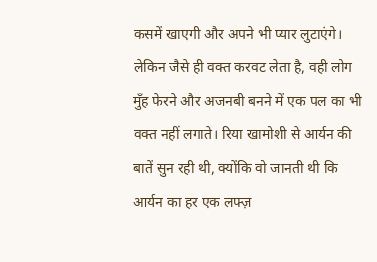कसमें खाएगी और अपने भी प्यार लुटाएंगे। लेकिन जैसे ही वक्त करवट लेता है, वही लोग मुँह फेरने और अजनबी बनने में एक पल का भी वक्त नहीं लगाते। रिया खामोशी से आर्यन की बातें सुन रही थी, क्योंकि वो जानती थी कि आर्यन का हर एक लफ्ज़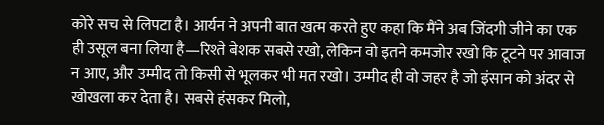कोरे सच से लिपटा है। आर्यन ने अपनी बात खत्म करते हुए कहा कि मैंने अब जिंदगी जीने का एक ही उसूल बना लिया है—रिश्ते बेशक सबसे रखो, लेकिन वो इतने कमजोर रखो कि टूटने पर आवाज न आए, और उम्मीद तो किसी से भूलकर भी मत रखो। उम्मीद ही वो जहर है जो इंसान को अंदर से खोखला कर देता है। सबसे हंसकर मिलो,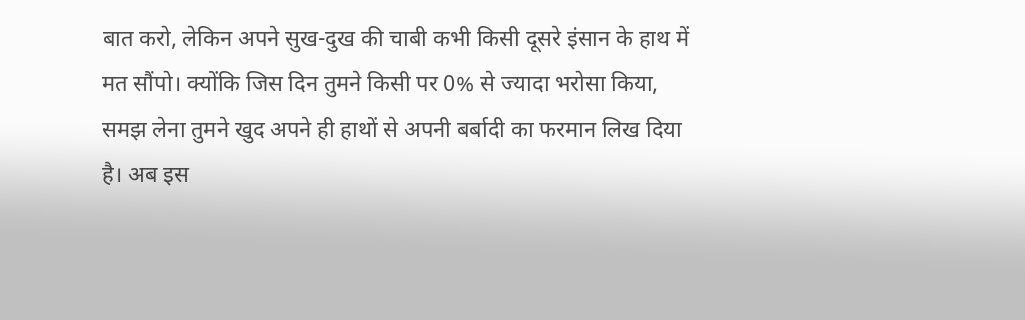बात करो, लेकिन अपने सुख-दुख की चाबी कभी किसी दूसरे इंसान के हाथ में मत सौंपो। क्योंकि जिस दिन तुमने किसी पर 0% से ज्यादा भरोसा किया, समझ लेना तुमने खुद अपने ही हाथों से अपनी बर्बादी का फरमान लिख दिया है। अब इस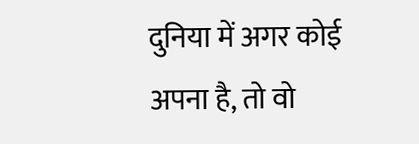दुनिया में अगर कोई अपना है, तो वो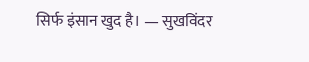सिर्फ इंसान खुद है। — सुखविंदर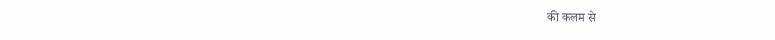की कलम से